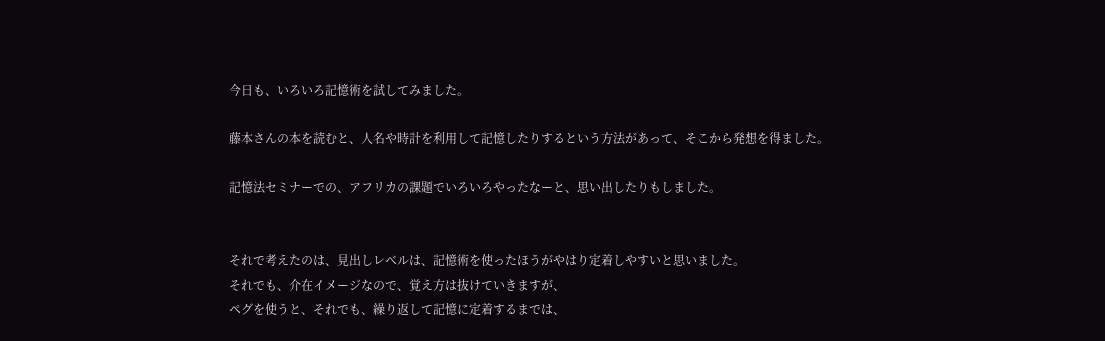今日も、いろいろ記憶術を試してみました。

藤本さんの本を読むと、人名や時計を利用して記憶したりするという方法があって、そこから発想を得ました。

記憶法セミナーでの、アフリカの課題でいろいろやったなーと、思い出したりもしました。


それで考えたのは、見出しレベルは、記憶術を使ったほうがやはり定着しやすいと思いました。
それでも、介在イメージなので、覚え方は抜けていきますが、
ペグを使うと、それでも、繰り返して記憶に定着するまでは、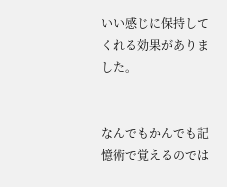いい感じに保持してくれる効果がありました。


なんでもかんでも記憶術で覚えるのでは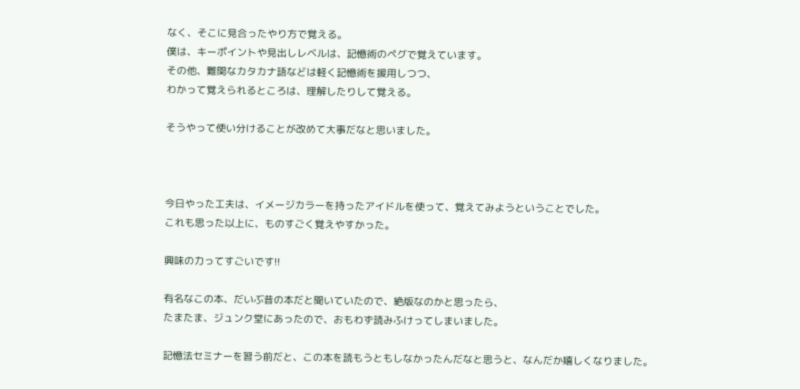なく、そこに見合ったやり方で覚える。
僕は、キーポイントや見出しレベルは、記憶術のペグで覚えています。
その他、難関なカタカナ語などは軽く記憶術を援用しつつ、
わかって覚えられるところは、理解したりして覚える。

そうやって使い分けることが改めて大事だなと思いました。



今日やった工夫は、イメージカラーを持ったアイドルを使って、覚えてみようということでした。
これも思った以上に、ものすごく覚えやすかった。

興味の力ってすごいです!!

有名なこの本、だいぶ昔の本だと聞いていたので、絶版なのかと思ったら、
たまたま、ジュンク堂にあったので、おもわず読みふけってしまいました。

記憶法セミナーを習う前だと、この本を読もうともしなかったんだなと思うと、なんだか嬉しくなりました。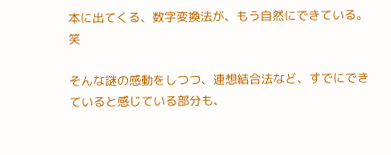本に出てくる、数字変換法が、もう自然にできている。笑

そんな謎の感動をしつつ、連想結合法など、すでにできていると感じている部分も、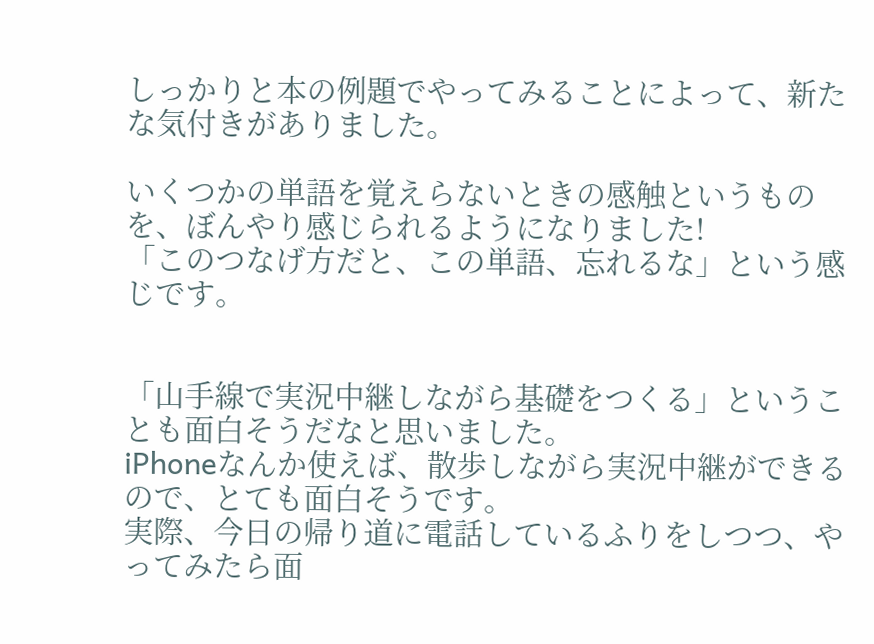しっかりと本の例題でやってみることによって、新たな気付きがありました。

いくつかの単語を覚えらないときの感触というものを、ぼんやり感じられるようになりました!
「このつなげ方だと、この単語、忘れるな」という感じです。


「山手線で実況中継しながら基礎をつくる」ということも面白そうだなと思いました。
iPhoneなんか使えば、散歩しながら実況中継ができるので、とても面白そうです。
実際、今日の帰り道に電話しているふりをしつつ、やってみたら面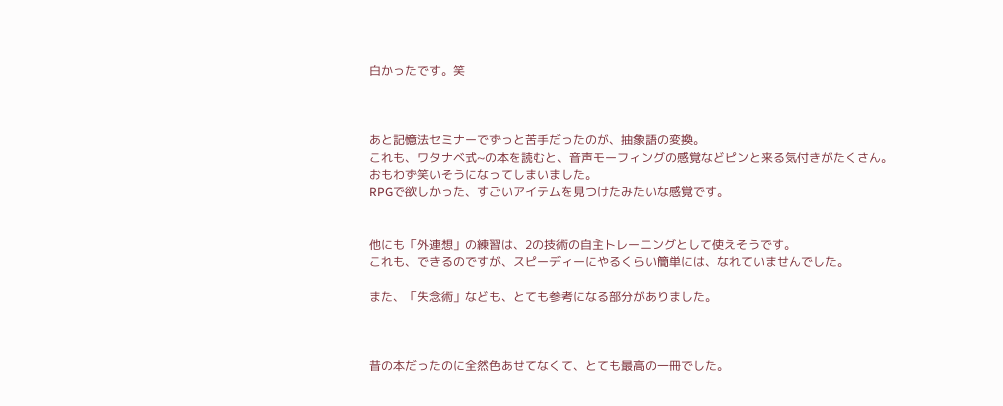白かったです。笑



あと記憶法セミナーでずっと苦手だったのが、抽象語の変換。
これも、ワタナベ式~の本を読むと、音声モーフィングの感覚などピンと来る気付きがたくさん。
おもわず笑いそうになってしまいました。
RPGで欲しかった、すごいアイテムを見つけたみたいな感覚です。


他にも「外連想」の練習は、2の技術の自主トレーニングとして使えそうです。
これも、できるのですが、スピーディーにやるくらい簡単には、なれていませんでした。

また、「失念術」なども、とても参考になる部分がありました。



昔の本だったのに全然色あせてなくて、とても最高の一冊でした。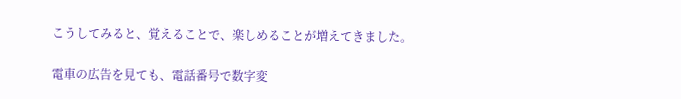こうしてみると、覚えることで、楽しめることが増えてきました。

電車の広告を見ても、電話番号で数字変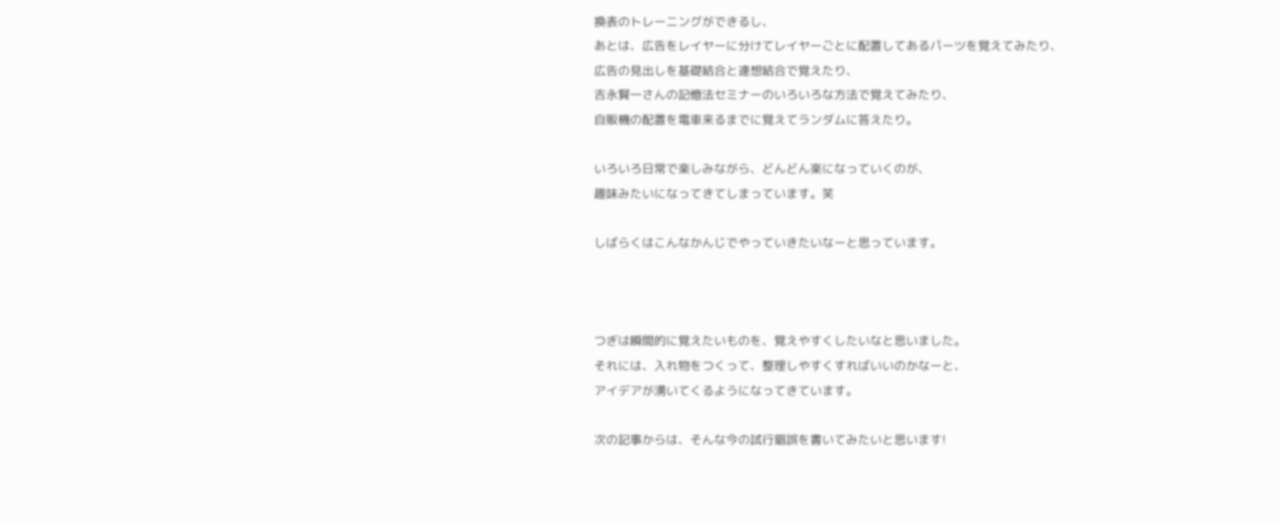換表のトレーニングができるし、
あとは、広告をレイヤーに分けてレイヤーごとに配置してあるパーツを覚えてみたり、
広告の見出しを基礎結合と連想結合で覚えたり、
吉永賢一さんの記憶法セミナーのいろいろな方法で覚えてみたり、
自販機の配置を電車来るまでに覚えてランダムに答えたり。

いろいろ日常で楽しみながら、どんどん楽になっていくのが、
趣味みたいになってきてしまっています。笑

しばらくはこんなかんじでやっていきたいなーと思っています。



つぎは瞬間的に覚えたいものを、覚えやすくしたいなと思いました。
それには、入れ物をつくって、整理しやすくすればいいのかなーと、
アイデアが湧いてくるようになってきています。

次の記事からは、そんな今の試行錯誤を書いてみたいと思います!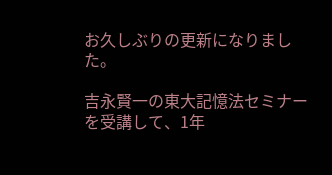お久しぶりの更新になりました。

吉永賢一の東大記憶法セミナーを受講して、1年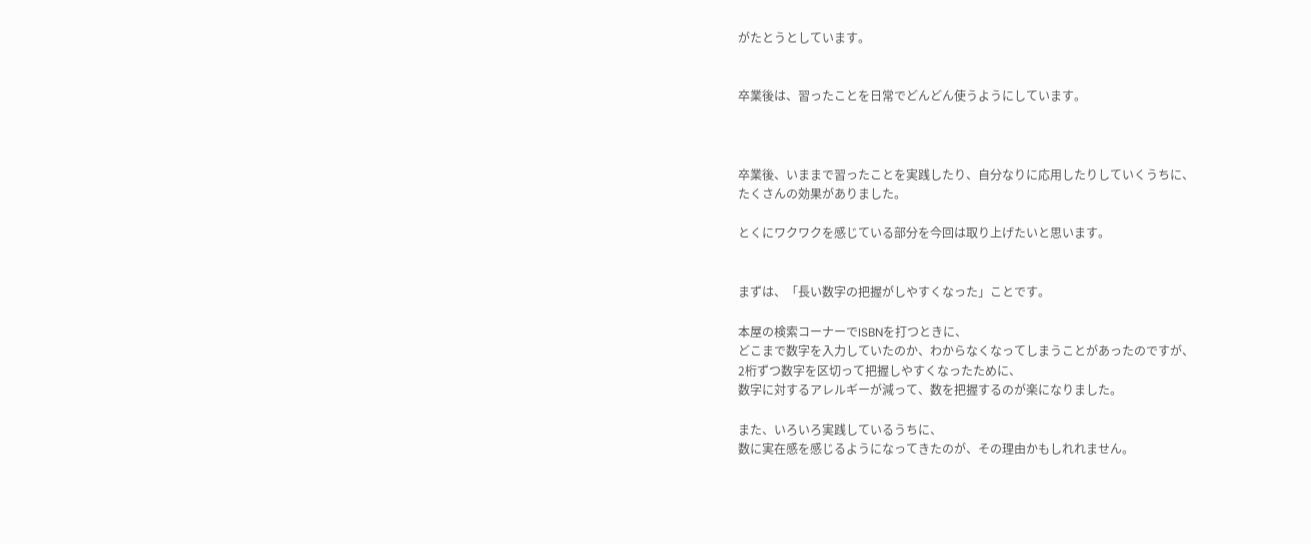がたとうとしています。


卒業後は、習ったことを日常でどんどん使うようにしています。



卒業後、いままで習ったことを実践したり、自分なりに応用したりしていくうちに、
たくさんの効果がありました。

とくにワクワクを感じている部分を今回は取り上げたいと思います。


まずは、「長い数字の把握がしやすくなった」ことです。

本屋の検索コーナーでISBNを打つときに、
どこまで数字を入力していたのか、わからなくなってしまうことがあったのですが、
2桁ずつ数字を区切って把握しやすくなったために、
数字に対するアレルギーが減って、数を把握するのが楽になりました。

また、いろいろ実践しているうちに、
数に実在感を感じるようになってきたのが、その理由かもしれれません。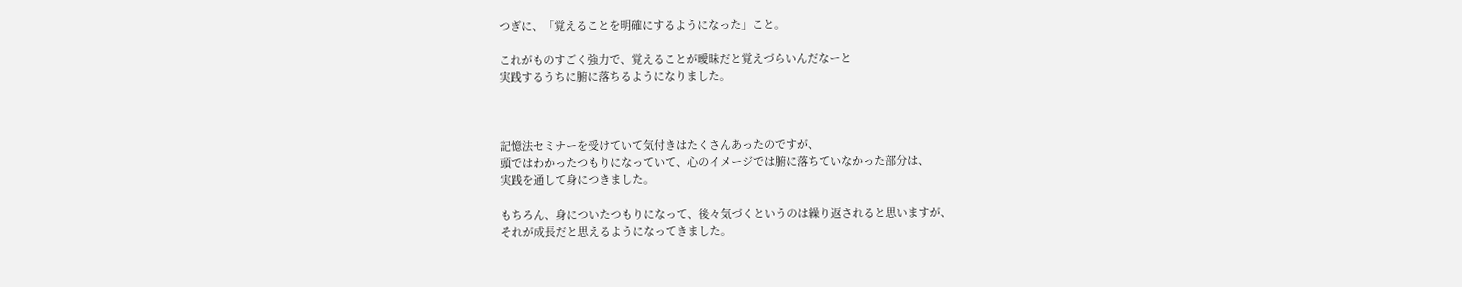つぎに、「覚えることを明確にするようになった」こと。

これがものすごく強力で、覚えることが曖昧だと覚えづらいんだなーと
実践するうちに腑に落ちるようになりました。



記憶法セミナーを受けていて気付きはたくさんあったのですが、
頭ではわかったつもりになっていて、心のイメージでは腑に落ちていなかった部分は、
実践を通して身につきました。

もちろん、身についたつもりになって、後々気づくというのは繰り返されると思いますが、
それが成長だと思えるようになってきました。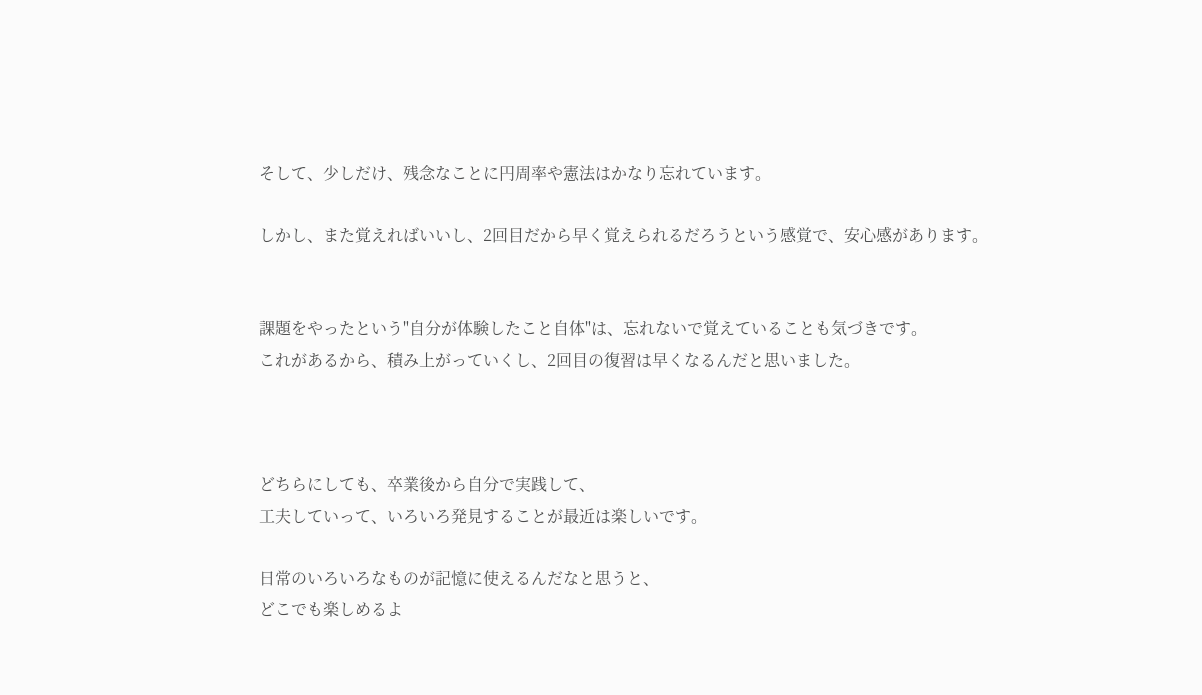そして、少しだけ、残念なことに円周率や憲法はかなり忘れています。

しかし、また覚えればいいし、2回目だから早く覚えられるだろうという感覚で、安心感があります。


課題をやったという"自分が体験したこと自体"は、忘れないで覚えていることも気づきです。
これがあるから、積み上がっていくし、2回目の復習は早くなるんだと思いました。



どちらにしても、卒業後から自分で実践して、
工夫していって、いろいろ発見することが最近は楽しいです。

日常のいろいろなものが記憶に使えるんだなと思うと、
どこでも楽しめるよ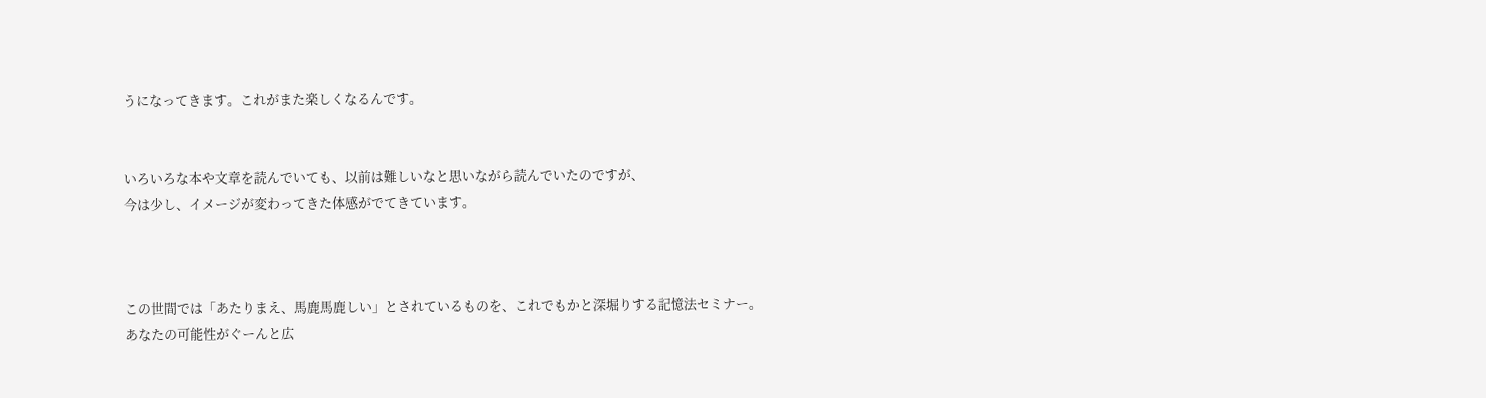うになってきます。これがまた楽しくなるんです。


いろいろな本や文章を読んでいても、以前は難しいなと思いながら読んでいたのですが、
今は少し、イメージが変わってきた体感がでてきています。



この世間では「あたりまえ、馬鹿馬鹿しい」とされているものを、これでもかと深堀りする記憶法セミナー。
あなたの可能性がぐーんと広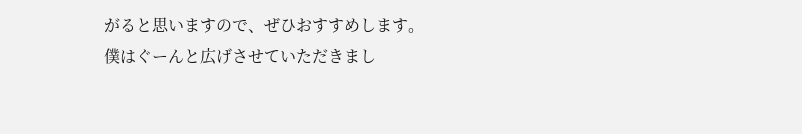がると思いますので、ぜひおすすめします。
僕はぐーんと広げさせていただきまし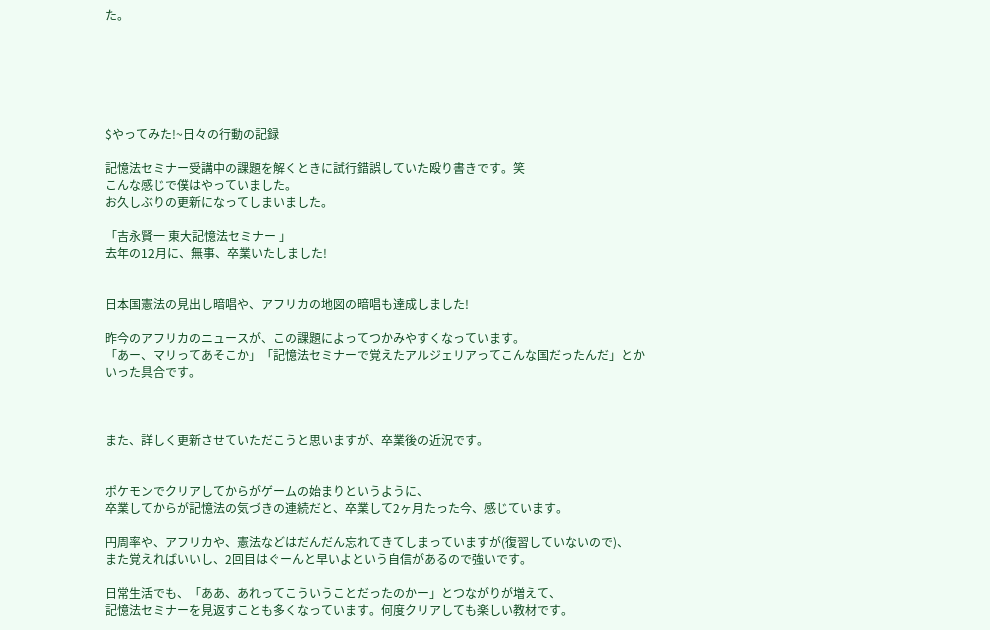た。






$やってみた!~日々の行動の記録

記憶法セミナー受講中の課題を解くときに試行錯誤していた殴り書きです。笑
こんな感じで僕はやっていました。
お久しぶりの更新になってしまいました。

「吉永賢一 東大記憶法セミナー 」
去年の12月に、無事、卒業いたしました!


日本国憲法の見出し暗唱や、アフリカの地図の暗唱も達成しました!

昨今のアフリカのニュースが、この課題によってつかみやすくなっています。
「あー、マリってあそこか」「記憶法セミナーで覚えたアルジェリアってこんな国だったんだ」とかいった具合です。



また、詳しく更新させていただこうと思いますが、卒業後の近況です。


ポケモンでクリアしてからがゲームの始まりというように、
卒業してからが記憶法の気づきの連続だと、卒業して2ヶ月たった今、感じています。

円周率や、アフリカや、憲法などはだんだん忘れてきてしまっていますが(復習していないので)、
また覚えればいいし、2回目はぐーんと早いよという自信があるので強いです。

日常生活でも、「ああ、あれってこういうことだったのかー」とつながりが増えて、
記憶法セミナーを見返すことも多くなっています。何度クリアしても楽しい教材です。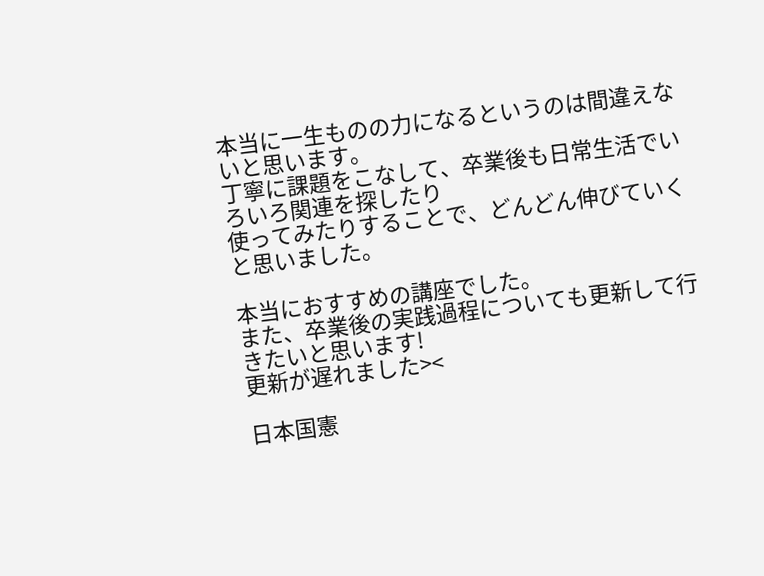本当に一生ものの力になるというのは間違えないと思います。
丁寧に課題をこなして、卒業後も日常生活でいろいろ関連を探したり
使ってみたりすることで、どんどん伸びていくと思いました。

本当におすすめの講座でした。
また、卒業後の実践過程についても更新して行きたいと思います!
更新が遅れました><

日本国憲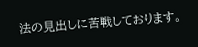法の見出しに苦戦しております。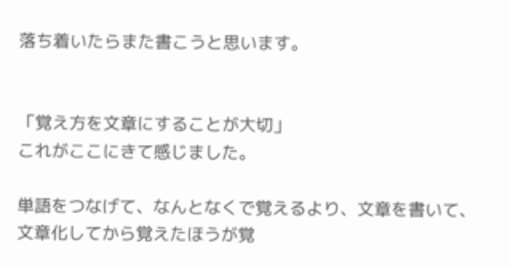落ち着いたらまた書こうと思います。


「覚え方を文章にすることが大切」
これがここにきて感じました。

単語をつなげて、なんとなくで覚えるより、文章を書いて、
文章化してから覚えたほうが覚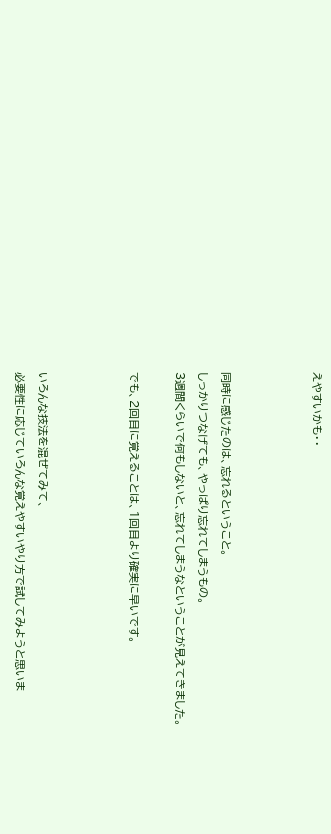えやすいかも・・



同時に感じたのは、忘れるということ。
しっかりつなげても、やっぱり忘れてしまうもの。
3週間くらいで何もしないと、忘れてしまうなということが見えてきました。

でも、2回目に覚えることは、1回目より確実に早いです。



いろんな技法を混ぜてみて、
必要性に応じていろんな覚えやすいやり方で試してみようと思いま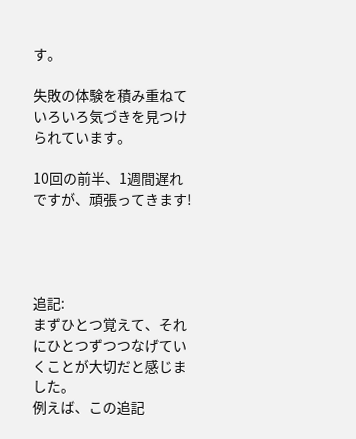す。

失敗の体験を積み重ねていろいろ気づきを見つけられています。

10回の前半、1週間遅れですが、頑張ってきます!




追記:
まずひとつ覚えて、それにひとつずつつなげていくことが大切だと感じました。
例えば、この追記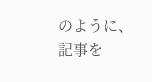のように、記事を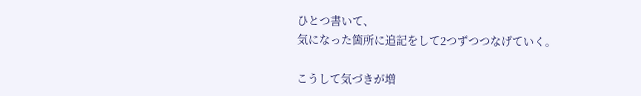ひとつ書いて、
気になった箇所に追記をして2つずつつなげていく。

こうして気づきが増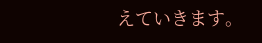えていきます。